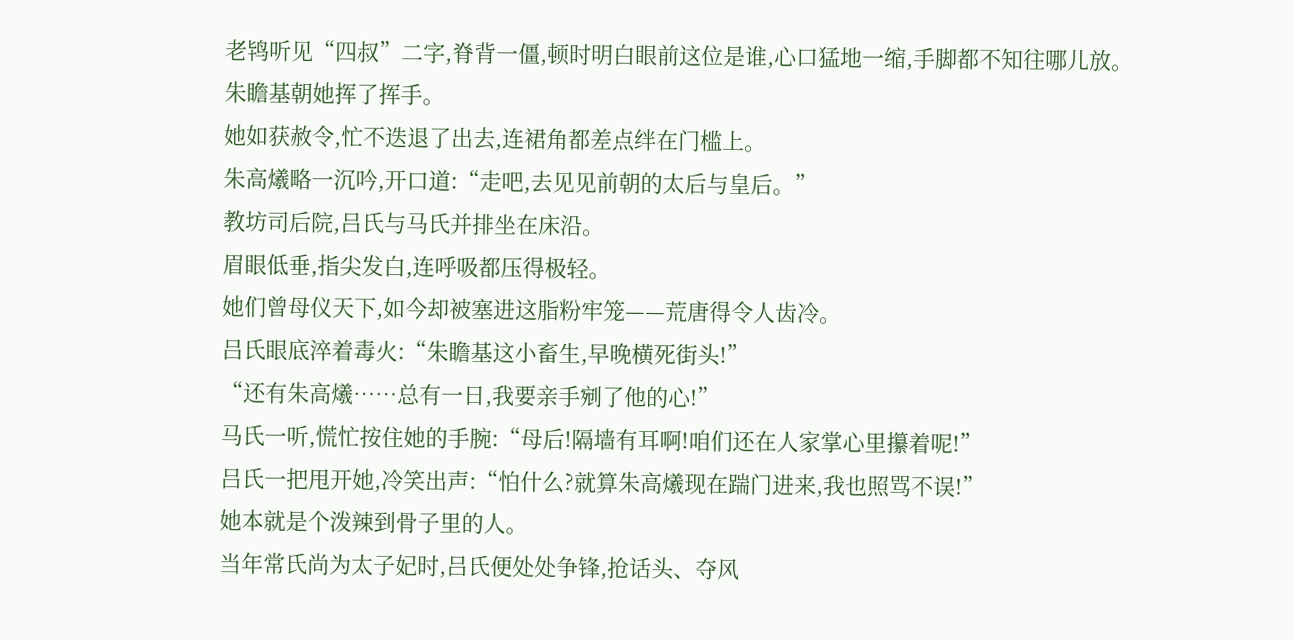老鸨听见“四叔”二字,脊背一僵,顿时明白眼前这位是谁,心口猛地一缩,手脚都不知往哪儿放。
朱瞻基朝她挥了挥手。
她如获赦令,忙不迭退了出去,连裙角都差点绊在门槛上。
朱高爔略一沉吟,开口道:“走吧,去见见前朝的太后与皇后。”
教坊司后院,吕氏与马氏并排坐在床沿。
眉眼低垂,指尖发白,连呼吸都压得极轻。
她们曾母仪天下,如今却被塞进这脂粉牢笼——荒唐得令人齿冷。
吕氏眼底淬着毒火:“朱瞻基这小畜生,早晚横死街头!”
“还有朱高爔……总有一日,我要亲手剜了他的心!”
马氏一听,慌忙按住她的手腕:“母后!隔墙有耳啊!咱们还在人家掌心里攥着呢!”
吕氏一把甩开她,冷笑出声:“怕什么?就算朱高爔现在踹门进来,我也照骂不误!”
她本就是个泼辣到骨子里的人。
当年常氏尚为太子妃时,吕氏便处处争锋,抢话头、夺风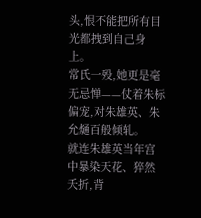头,恨不能把所有目光都拽到自己身上。
常氏一殁,她更是毫无忌惮——仗着朱标偏宠,对朱雄英、朱允熥百般倾轧。
就连朱雄英当年宫中暴染天花、猝然夭折,背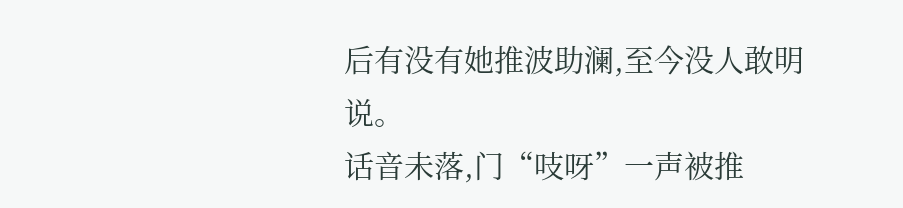后有没有她推波助澜,至今没人敢明说。
话音未落,门“吱呀”一声被推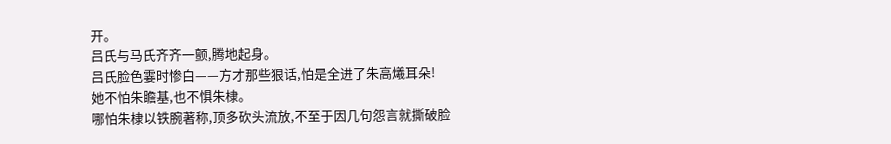开。
吕氏与马氏齐齐一颤,腾地起身。
吕氏脸色霎时惨白——方才那些狠话,怕是全进了朱高爔耳朵!
她不怕朱瞻基,也不惧朱棣。
哪怕朱棣以铁腕著称,顶多砍头流放,不至于因几句怨言就撕破脸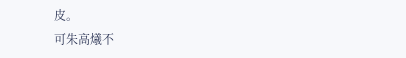皮。
可朱高爔不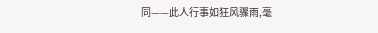同——此人行事如狂风骤雨,毫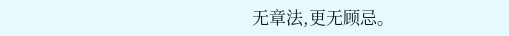无章法,更无顾忌。